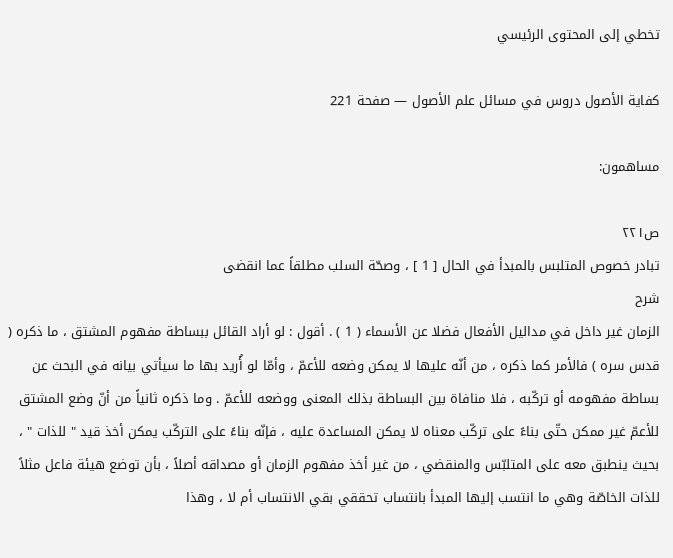تخطي إلى المحتوى الرئيسي

كفاية الأصول دروس في مسائل علم الأصول — صفحة 221

مساهمون:

ص٢٢١
تبادر خصوص المتلبس بالمبدأ في الحال [ 1 ] ، وصحّة السلب مطلقاً عما انقضى
شرح
الزمان غير داخل في مداليل الأفعال فضلا عن الأسماء ( 1 ) . أقول : لو أراد القائل ببساطة مفهوم المشتق ، ما ذكره ( قدس سره ) فالأمر كما ذكره ، من أنّه عليها لا يمكن وضعه للأعمّ ، وأمّا لو أُريد بها ما سيأتي بيانه في البحث عن بساطة مفهومه أو تركّبه ، فلا منافاة بين البساطة بذلك المعنى ووضعه للأعمّ . وما ذكره ثانياً من أنّ وضع المشتق للأعمّ غير ممكن حتّى بناءً على تركّب معناه لا يمكن المساعدة عليه ، فإنّه بناءً على التركّب يمكن أخذ قيد " للذات " ، بحيث ينطبق معه على المتلبّس والمنقضي ، من غير أخذ مفهوم الزمان أو مصداقه أصلاً ، بأن توضع هيئة فاعل مثلاً للذات الخاصّة وهي ما انتسب إليها المبدأ بانتساب تحققي بقي الانتساب أم لا ، وهذا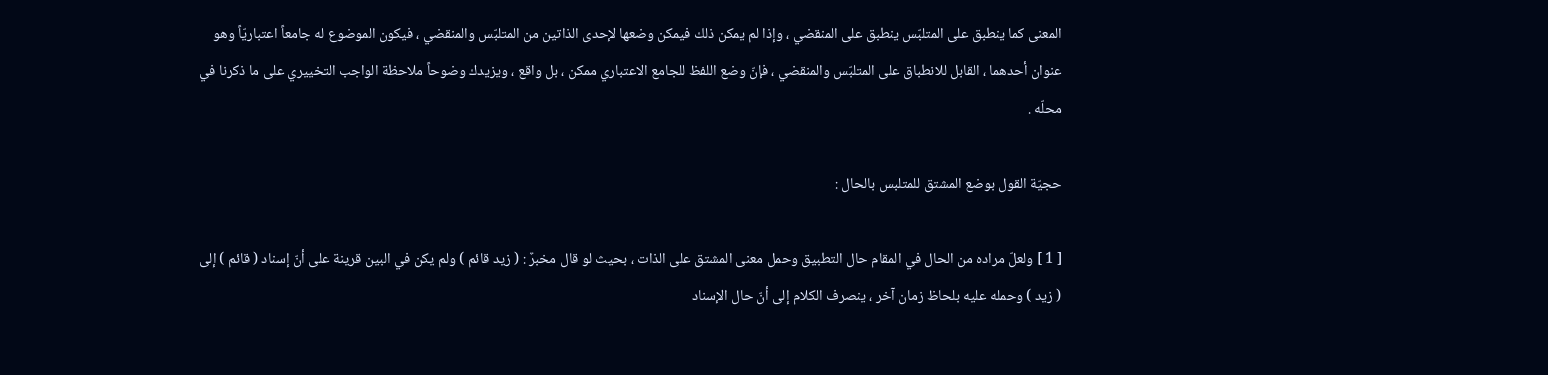المعنى كما ينطبق على المتلبّس ينطبق على المنقضي ، وإذا لم يمكن ذلك فيمكن وضعها لإحدى الذاتين من المتلبّس والمنقضي ، فيكون الموضوع له جامعاً اعتباريّاً وهو عنوان أحدهما ، القابل للانطباق على المتلبّس والمنقضي ، فإنّ وضع اللفظ للجامع الاعتباري ممكن ، بل واقع ، ويزيدك وضوحاً ملاحظة الواجب التخييري على ما ذكرنا في محلّه .

حجيّة القول بوضع المشتق للمتلبس بالحال :

[ 1 ] ولعلّ مراده من الحال في المقام حال التطبيق وحمل معنى المشتق على الذات ، بحيث لو قال مخبرٌ : ( زيد قائم ) ولم يكن في البين قرينة على أنّ إسناد ( قائم ) إلى ( زيد ) وحمله عليه بلحاظ زمان آخر ، ينصرف الكلام إلى أنّ حال الإسناد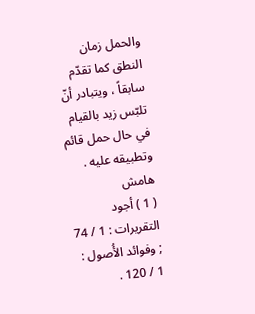والحمل زمان النطق كما تقدّم سابقاً ، ويتبادر أنّ تلبّس زيد بالقيام في حال حمل قائم وتطبيقه عليه .
هامش
( 1 ) أجود التقريرات : 1 / 74 ; وفوائد الأُصول : 1 / 120 .